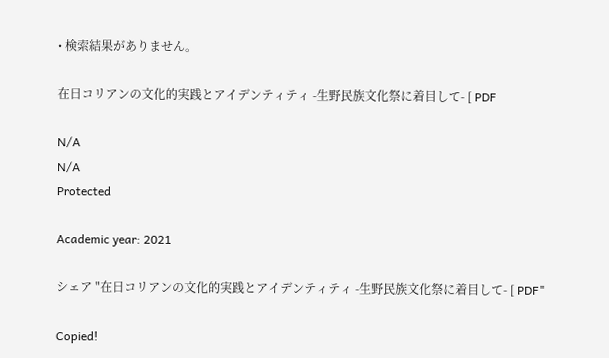• 検索結果がありません。

在日コリアンの文化的実践とアイデンティティ -生野民族文化祭に着目して- [ PDF

N/A
N/A
Protected

Academic year: 2021

シェア "在日コリアンの文化的実践とアイデンティティ -生野民族文化祭に着目して- [ PDF"

Copied!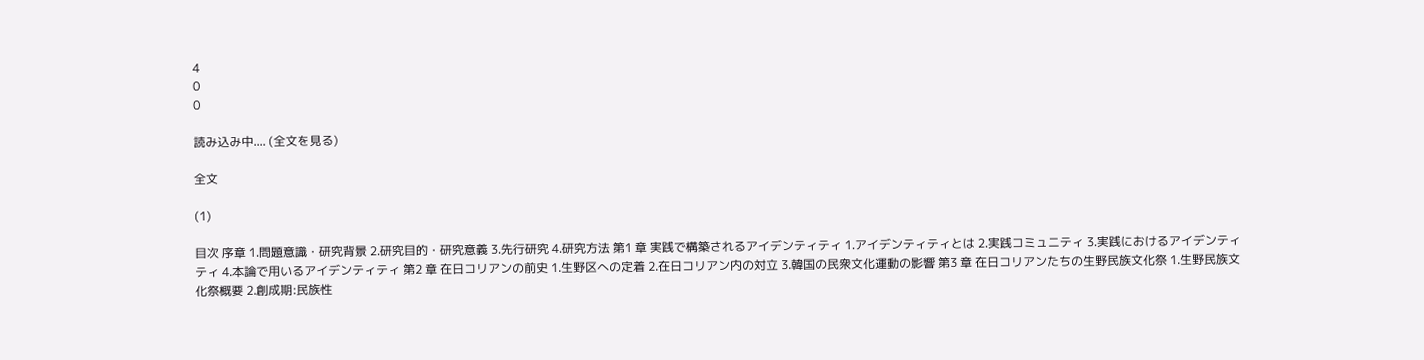4
0
0

読み込み中.... (全文を見る)

全文

(1)

目次 序章 1.問題意識・研究背景 2.研究目的・研究意義 3.先行研究 4.研究方法 第1 章 実践で構築されるアイデンティティ 1.アイデンティティとは 2.実践コミュニティ 3.実践におけるアイデンティティ 4.本論で用いるアイデンティティ 第2 章 在日コリアンの前史 1.生野区への定着 2.在日コリアン内の対立 3.韓国の民衆文化運動の影響 第3 章 在日コリアンたちの生野民族文化祭 1.生野民族文化祭概要 2.創成期:民族性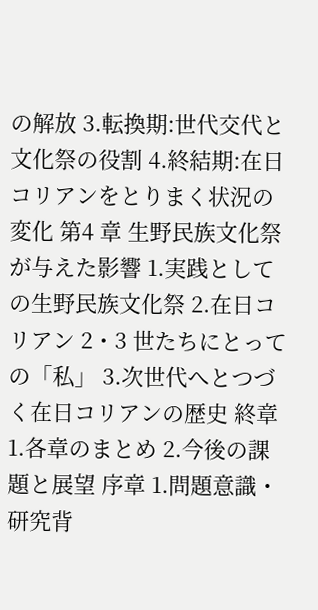の解放 3.転換期:世代交代と文化祭の役割 4.終結期:在日コリアンをとりまく状況の変化 第4 章 生野民族文化祭が与えた影響 1.実践としての生野民族文化祭 2.在日コリアン 2・3 世たちにとっての「私」 3.次世代へとつづく在日コリアンの歴史 終章 1.各章のまとめ 2.今後の課題と展望 序章 1.問題意識・研究背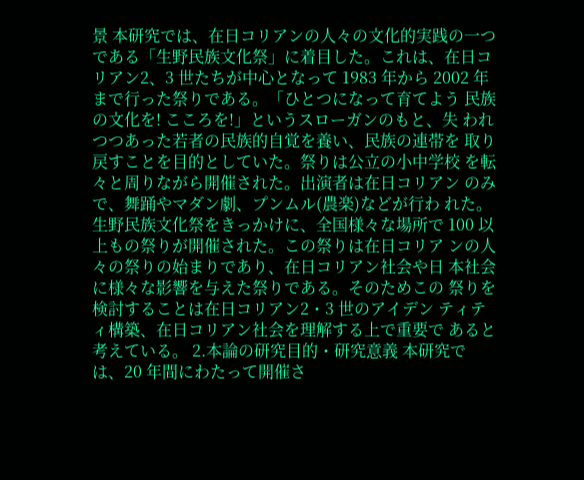景 本研究では、在日コリアンの人々の文化的実践の一つ である「生野民族文化祭」に着目した。これは、在日コ リアン2、3 世たちが中心となって 1983 年から 2002 年 まで行った祭りである。「ひとつになって育てよう 民族 の文化を! こころを!」というスローガンのもと、失 われつつあった若者の民族的自覚を養い、民族の連帯を 取り戻すことを目的としていた。祭りは公立の小中学校 を転々と周りながら開催された。出演者は在日コリアン のみで、舞踊やマダン劇、プンムル(農楽)などが行わ れた。生野民族文化祭をきっかけに、全国様々な場所で 100 以上もの祭りが開催された。この祭りは在日コリア ンの人々の祭りの始まりであり、在日コリアン社会や日 本社会に様々な影響を与えた祭りである。そのためこの 祭りを検討することは在日コリアン2・3 世のアイデン ティティ構築、在日コリアン社会を理解する上で重要で あると考えている。 2.本論の研究目的・研究意義 本研究では、20 年間にわたって開催さ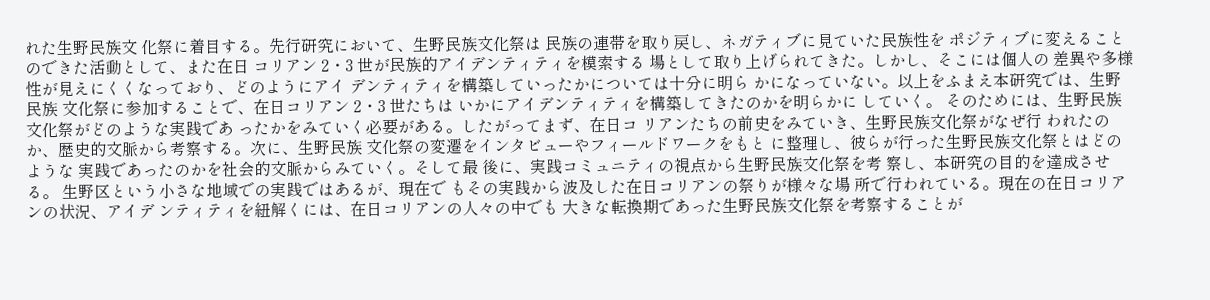れた生野民族文 化祭に着目する。先行研究において、生野民族文化祭は 民族の連帯を取り戻し、ネガティブに見ていた民族性を ポジティブに変えることのできた活動として、また在日 コリアン 2・3 世が民族的アイデンティティを模索する 場として取り上げられてきた。しかし、そこには個人の 差異や多様性が見えにくくなっており、どのようにアイ デンティティを構築していったかについては十分に明ら かになっていない。以上をふまえ本研究では、生野民族 文化祭に参加することで、在日コリアン 2・3 世たちは いかにアイデンティティを構築してきたのかを明らかに していく。 そのためには、生野民族文化祭がどのような実践であ ったかをみていく必要がある。したがってまず、在日コ リアンたちの前史をみていき、生野民族文化祭がなぜ行 われたのか、歴史的文脈から考察する。次に、生野民族 文化祭の変遷をインタビューやフィールドワークをもと に整理し、彼らが行った生野民族文化祭とはどのような 実践であったのかを社会的文脈からみていく。そして最 後に、実践コミュニティの視点から生野民族文化祭を考 察し、本研究の目的を達成させる。 生野区という小さな地域での実践ではあるが、現在で もその実践から波及した在日コリアンの祭りが様々な場 所で行われている。現在の在日コリアンの状況、アイデ ンティティを紐解くには、在日コリアンの人々の中でも 大きな転換期であった生野民族文化祭を考察することが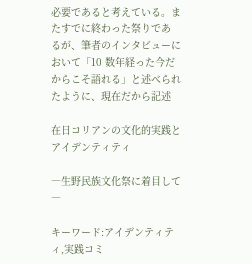必要であると考えている。またすでに終わった祭りであ るが、筆者のインタビューにおいて「10 数年経った今だ からこそ語れる」と述べられたように、現在だから記述

在日コリアンの文化的実践とアイデンティティ

―生野民族文化祭に着目して―

キーワード:アイデンティティ,実践コミ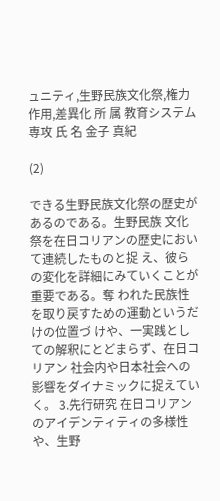ュニティ,生野民族文化祭,権力作用,差異化 所 属 教育システム専攻 氏 名 金子 真紀

(2)

できる生野民族文化祭の歴史があるのである。生野民族 文化祭を在日コリアンの歴史において連続したものと捉 え、彼らの変化を詳細にみていくことが重要である。奪 われた民族性を取り戻すための運動というだけの位置づ けや、一実践としての解釈にとどまらず、在日コリアン 社会内や日本社会への影響をダイナミックに捉えていく。 3.先行研究 在日コリアンのアイデンティティの多様性や、生野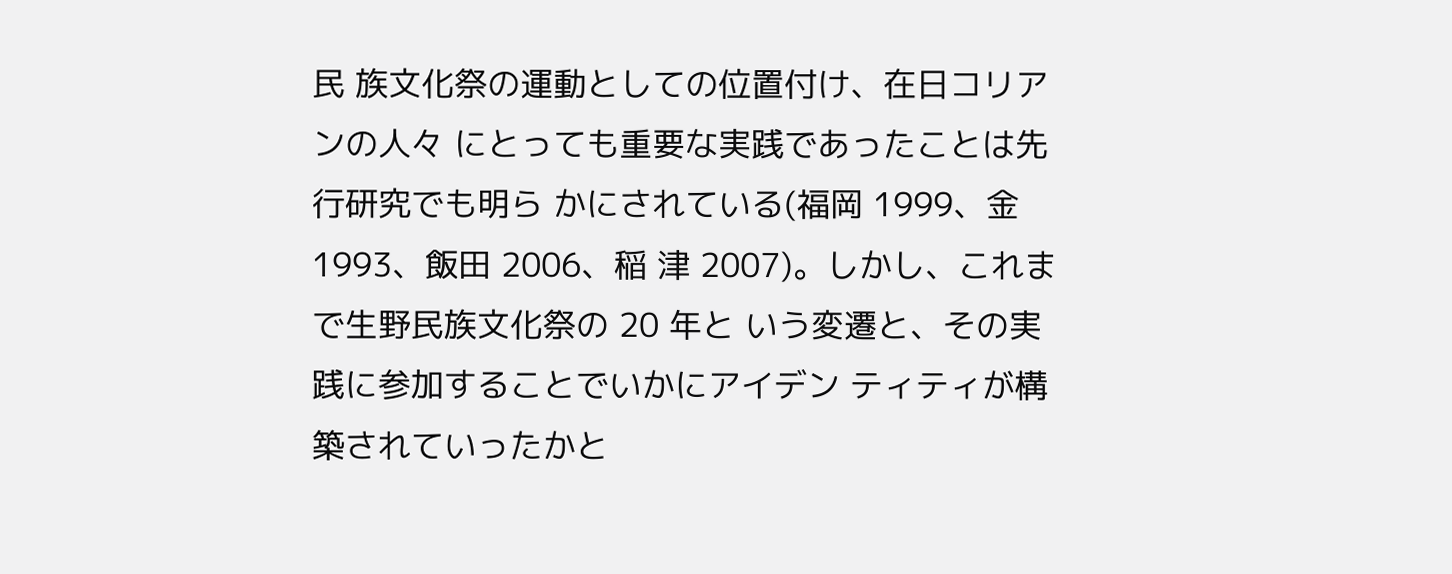民 族文化祭の運動としての位置付け、在日コリアンの人々 にとっても重要な実践であったことは先行研究でも明ら かにされている(福岡 1999、金 1993、飯田 2006、稲 津 2007)。しかし、これまで生野民族文化祭の 20 年と いう変遷と、その実践に参加することでいかにアイデン ティティが構築されていったかと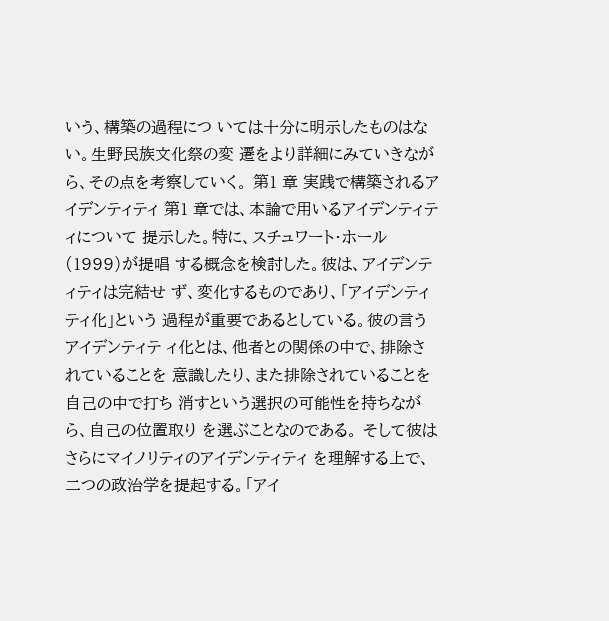いう、構築の過程につ いては十分に明示したものはない。生野民族文化祭の変 遷をより詳細にみていきながら、その点を考察していく。 第1 章 実践で構築されるアイデンティティ 第1 章では、本論で用いるアイデンティティについて 提示した。特に、スチュワート・ホール(1999)が提唱 する概念を検討した。彼は、アイデンティティは完結せ ず、変化するものであり、「アイデンティティ化」という 過程が重要であるとしている。彼の言うアイデンティテ ィ化とは、他者との関係の中で、排除されていることを 意識したり、また排除されていることを自己の中で打ち 消すという選択の可能性を持ちながら、自己の位置取り を選ぶことなのである。 そして彼はさらにマイノリティのアイデンティティ を理解する上で、二つの政治学を提起する。「アイ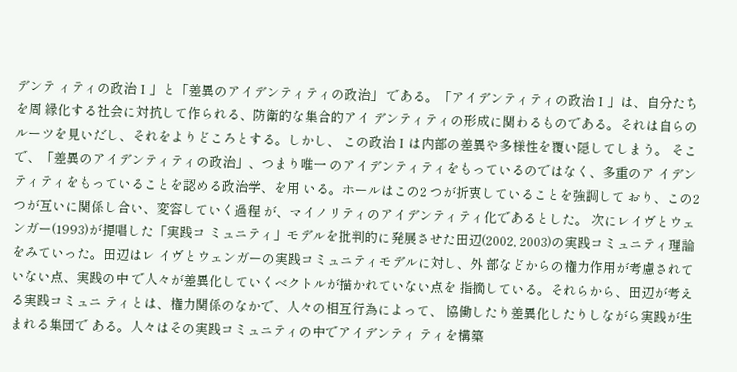デンテ ィティの政治Ⅰ」と「差異のアイデンティティの政治」 である。「アイデンティティの政治Ⅰ」は、自分たちを周 縁化する社会に対抗して作られる、防衛的な集合的アイ デンティティの形成に関わるものである。それは自らの ルーツを見いだし、それをよりどころとする。しかし、 この政治Ⅰは内部の差異や多様性を覆い隠してしまう。 そこで、「差異のアイデンティティの政治」、つまり唯一 のアイデンティティをもっているのではなく、多重のア イデンティティをもっていることを認める政治学、を用 いる。ホールはこの2 つが折衷していることを強調して おり、この2 つが互いに関係し合い、変容していく過程 が、マイノリティのアイデンティティ化であるとした。 次にレイヴとウェンガー(1993)が提唱した「実践コ ミュニティ」モデルを批判的に発展させた田辺(2002, 2003)の実践コミュニティ理論をみていった。田辺はレ イヴとウェンガーの実践コミュニティモデルに対し、外 部などからの権力作用が考慮されていない点、実践の中 で人々が差異化していくベクトルが描かれていない点を 指摘している。それらから、田辺が考える実践コミュニ ティとは、権力関係のなかで、人々の相互行為によって、 協働したり差異化したりしながら実践が生まれる集団で ある。人々はその実践コミュニティの中でアイデンティ ティを構築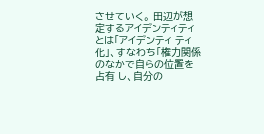させていく。 田辺が想定するアイデンティティとは「アイデンティ ティ化」、すなわち「権力関係のなかで自らの位置を占有 し、自分の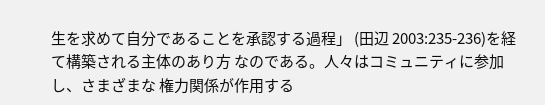生を求めて自分であることを承認する過程」 (田辺 2003:235-236)を経て構築される主体のあり方 なのである。人々はコミュニティに参加し、さまざまな 権力関係が作用する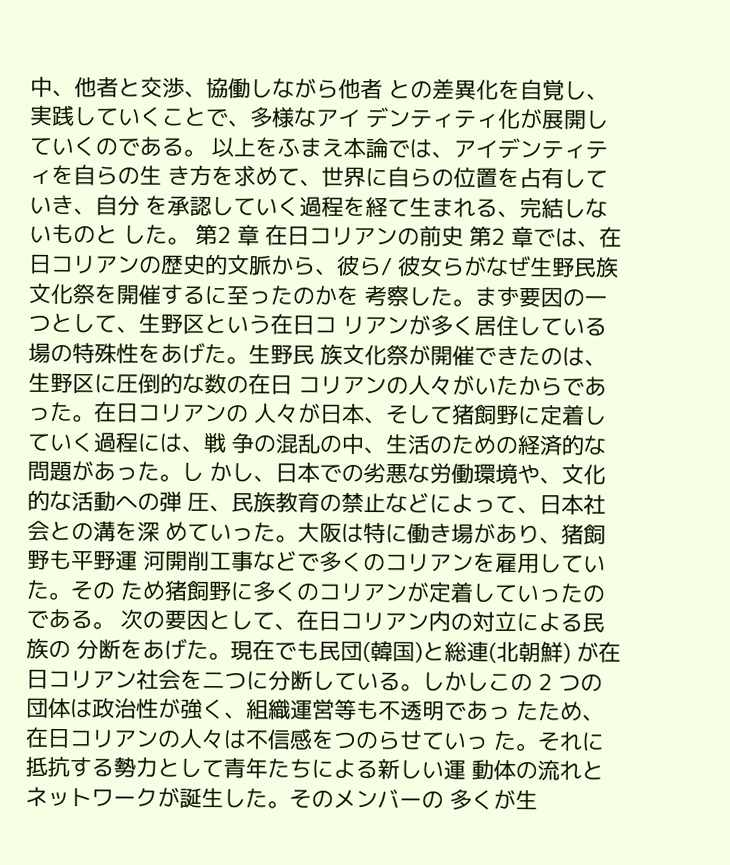中、他者と交渉、協働しながら他者 との差異化を自覚し、実践していくことで、多様なアイ デンティティ化が展開していくのである。 以上をふまえ本論では、アイデンティティを自らの生 き方を求めて、世界に自らの位置を占有していき、自分 を承認していく過程を経て生まれる、完結しないものと した。 第2 章 在日コリアンの前史 第2 章では、在日コリアンの歴史的文脈から、彼ら/ 彼女らがなぜ生野民族文化祭を開催するに至ったのかを 考察した。まず要因の一つとして、生野区という在日コ リアンが多く居住している場の特殊性をあげた。生野民 族文化祭が開催できたのは、生野区に圧倒的な数の在日 コリアンの人々がいたからであった。在日コリアンの 人々が日本、そして猪飼野に定着していく過程には、戦 争の混乱の中、生活のための経済的な問題があった。し かし、日本での劣悪な労働環境や、文化的な活動への弾 圧、民族教育の禁止などによって、日本社会との溝を深 めていった。大阪は特に働き場があり、猪飼野も平野運 河開削工事などで多くのコリアンを雇用していた。その ため猪飼野に多くのコリアンが定着していったのである。 次の要因として、在日コリアン内の対立による民族の 分断をあげた。現在でも民団(韓国)と総連(北朝鮮) が在日コリアン社会を二つに分断している。しかしこの 2 つの団体は政治性が強く、組織運営等も不透明であっ たため、在日コリアンの人々は不信感をつのらせていっ た。それに抵抗する勢力として青年たちによる新しい運 動体の流れとネットワークが誕生した。そのメンバーの 多くが生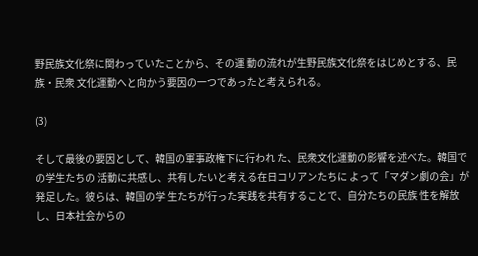野民族文化祭に関わっていたことから、その運 動の流れが生野民族文化祭をはじめとする、民族・民衆 文化運動へと向かう要因の一つであったと考えられる。

(3)

そして最後の要因として、韓国の軍事政権下に行われ た、民衆文化運動の影響を述べた。韓国での学生たちの 活動に共感し、共有したいと考える在日コリアンたちに よって「マダン劇の会」が発足した。彼らは、韓国の学 生たちが行った実践を共有することで、自分たちの民族 性を解放し、日本社会からの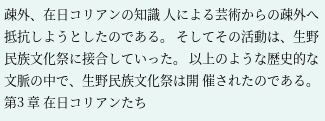疎外、在日コリアンの知識 人による芸術からの疎外へ抵抗しようとしたのである。 そしてその活動は、生野民族文化祭に接合していった。 以上のような歴史的な文脈の中で、生野民族文化祭は開 催されたのである。 第3 章 在日コリアンたち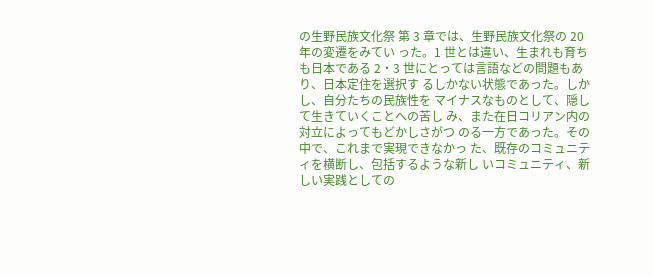の生野民族文化祭 第 3 章では、生野民族文化祭の 20 年の変遷をみてい った。1 世とは違い、生まれも育ちも日本である 2・3 世にとっては言語などの問題もあり、日本定住を選択す るしかない状態であった。しかし、自分たちの民族性を マイナスなものとして、隠して生きていくことへの苦し み、また在日コリアン内の対立によってもどかしさがつ のる一方であった。その中で、これまで実現できなかっ た、既存のコミュニティを横断し、包括するような新し いコミュニティ、新しい実践としての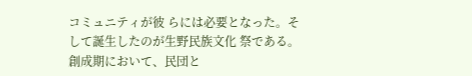コミュニティが彼 らには必要となった。そして誕生したのが生野民族文化 祭である。 創成期において、民団と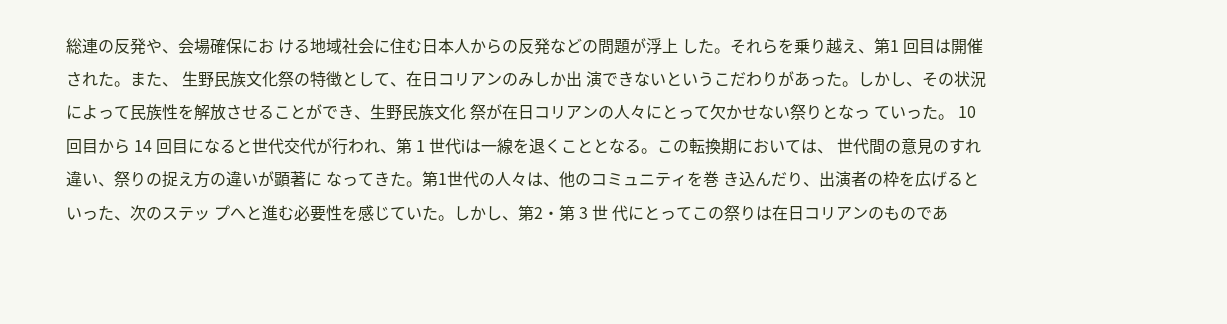総連の反発や、会場確保にお ける地域社会に住む日本人からの反発などの問題が浮上 した。それらを乗り越え、第1 回目は開催された。また、 生野民族文化祭の特徴として、在日コリアンのみしか出 演できないというこだわりがあった。しかし、その状況 によって民族性を解放させることができ、生野民族文化 祭が在日コリアンの人々にとって欠かせない祭りとなっ ていった。 10 回目から 14 回目になると世代交代が行われ、第 1 世代iは一線を退くこととなる。この転換期においては、 世代間の意見のすれ違い、祭りの捉え方の違いが顕著に なってきた。第1世代の人々は、他のコミュニティを巻 き込んだり、出演者の枠を広げるといった、次のステッ プへと進む必要性を感じていた。しかし、第2・第 3 世 代にとってこの祭りは在日コリアンのものであ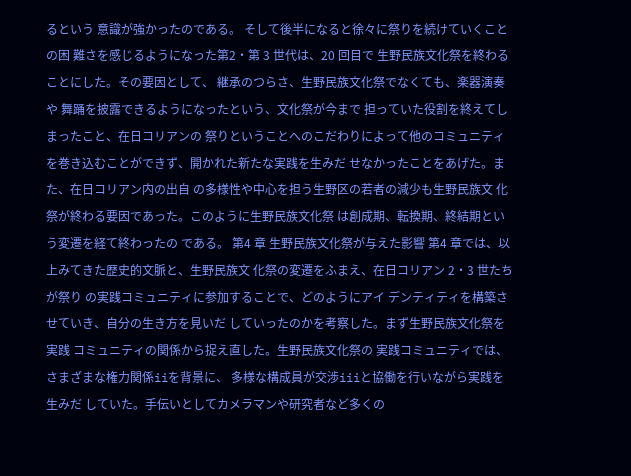るという 意識が強かったのである。 そして後半になると徐々に祭りを続けていくことの困 難さを感じるようになった第2・第 3 世代は、20 回目で 生野民族文化祭を終わることにした。その要因として、 継承のつらさ、生野民族文化祭でなくても、楽器演奏や 舞踊を披露できるようになったという、文化祭が今まで 担っていた役割を終えてしまったこと、在日コリアンの 祭りということへのこだわりによって他のコミュニティ を巻き込むことができず、開かれた新たな実践を生みだ せなかったことをあげた。また、在日コリアン内の出自 の多様性や中心を担う生野区の若者の減少も生野民族文 化祭が終わる要因であった。このように生野民族文化祭 は創成期、転換期、終結期という変遷を経て終わったの である。 第4 章 生野民族文化祭が与えた影響 第4 章では、以上みてきた歴史的文脈と、生野民族文 化祭の変遷をふまえ、在日コリアン 2・3 世たちが祭り の実践コミュニティに参加することで、どのようにアイ デンティティを構築させていき、自分の生き方を見いだ していったのかを考察した。まず生野民族文化祭を実践 コミュニティの関係から捉え直した。生野民族文化祭の 実践コミュニティでは、さまざまな権力関係iiを背景に、 多様な構成員が交渉iiiと協働を行いながら実践を生みだ していた。手伝いとしてカメラマンや研究者など多くの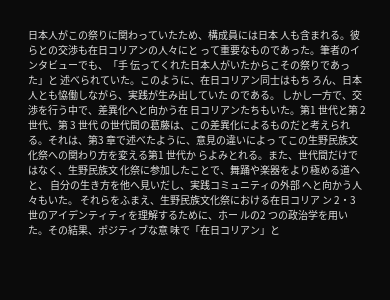日本人がこの祭りに関わっていたため、構成員には日本 人も含まれる。彼らとの交渉も在日コリアンの人々にと って重要なものであった。筆者のインタビューでも、「手 伝ってくれた日本人がいたからこその祭りであった」と 述べられていた。このように、在日コリアン同士はもち ろん、日本人とも恊働しながら、実践が生み出していた のである。 しかし一方で、交渉を行う中で、差異化へと向かう在 日コリアンたちもいた。第1 世代と第 2 世代、第 3 世代 の世代間の葛藤は、この差異化によるものだと考えられ る。それは、第3 章で述べたように、意見の違いによっ てこの生野民族文化祭への関わり方を変える第1 世代か らよみとれる。また、世代間だけではなく、生野民族文 化祭に参加したことで、舞踊や楽器をより極める道へと、 自分の生き方を他へ見いだし、実践コミュニティの外部 へと向かう人々もいた。 それらをふまえ、生野民族文化祭における在日コリア ン 2・3 世のアイデンティティを理解するために、ホー ルの2 つの政治学を用いた。その結果、ポジティブな意 味で「在日コリアン」と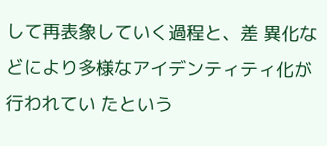して再表象していく過程と、差 異化などにより多様なアイデンティティ化が行われてい たという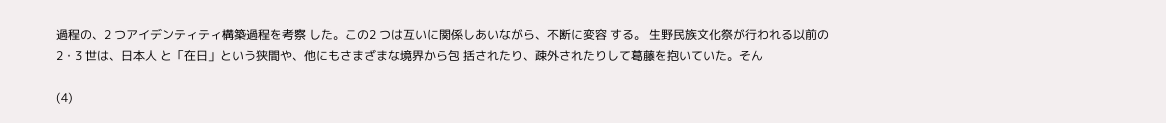過程の、2 つアイデンティティ構築過程を考察 した。この2 つは互いに関係しあいながら、不断に変容 する。 生野民族文化祭が行われる以前の 2・3 世は、日本人 と「在日」という狭間や、他にもさまざまな境界から包 括されたり、疎外されたりして葛藤を抱いていた。そん

(4)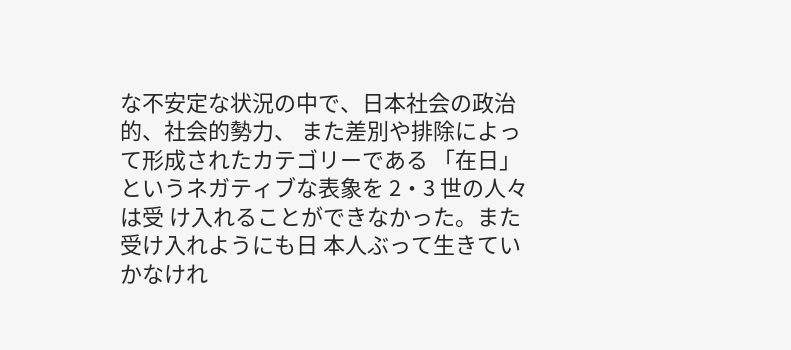な不安定な状況の中で、日本社会の政治的、社会的勢力、 また差別や排除によって形成されたカテゴリーである 「在日」というネガティブな表象を 2・3 世の人々は受 け入れることができなかった。また受け入れようにも日 本人ぶって生きていかなけれ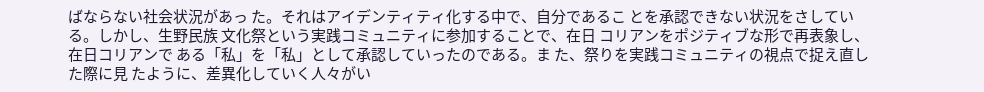ばならない社会状況があっ た。それはアイデンティティ化する中で、自分であるこ とを承認できない状況をさしている。しかし、生野民族 文化祭という実践コミュニティに参加することで、在日 コリアンをポジティブな形で再表象し、在日コリアンで ある「私」を「私」として承認していったのである。ま た、祭りを実践コミュニティの視点で捉え直した際に見 たように、差異化していく人々がい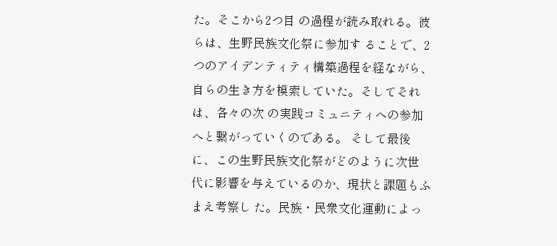た。そこから2つ目 の過程が読み取れる。彼らは、生野民族文化祭に参加す ることで、2つのアイデンティティ構築過程を経ながら、 自らの生き方を模索していた。そしてそれは、各々の次 の実践コミュニティへの参加へと繋がっていくのである。 そして最後に、この生野民族文化祭がどのように次世 代に影響を与えているのか、現状と課題もふまえ考察し た。民族・民衆文化運動によっ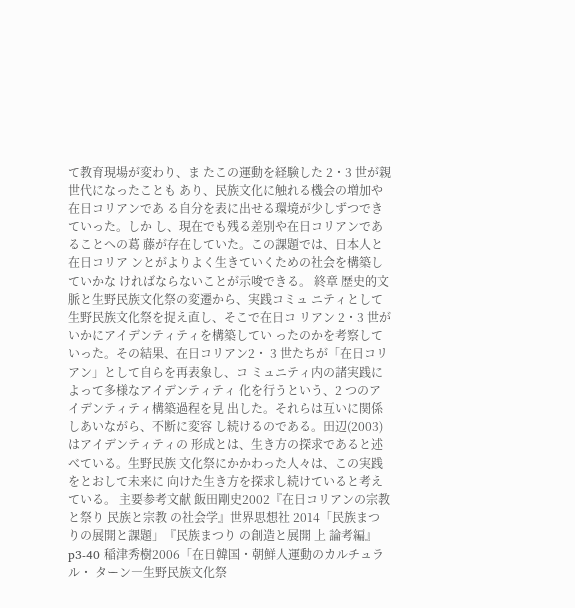て教育現場が変わり、ま たこの運動を経験した 2・3 世が親世代になったことも あり、民族文化に触れる機会の増加や在日コリアンであ る自分を表に出せる環境が少しずつできていった。しか し、現在でも残る差別や在日コリアンであることへの葛 藤が存在していた。この課題では、日本人と在日コリア ンとがよりよく生きていくための社会を構築していかな ければならないことが示唆できる。 終章 歴史的文脈と生野民族文化祭の変遷から、実践コミュ ニティとして生野民族文化祭を捉え直し、そこで在日コ リアン 2・3 世がいかにアイデンティティを構築してい ったのかを考察していった。その結果、在日コリアン2・ 3 世たちが「在日コリアン」として自らを再表象し、コ ミュニティ内の諸実践によって多様なアイデンティティ 化を行うという、2 つのアイデンティティ構築過程を見 出した。それらは互いに関係しあいながら、不断に変容 し続けるのである。田辺(2003)はアイデンティティの 形成とは、生き方の探求であると述べている。生野民族 文化祭にかかわった人々は、この実践をとおして未来に 向けた生き方を探求し続けていると考えている。 主要参考文献 飯田剛史2002『在日コリアンの宗教と祭り 民族と宗教 の社会学』世界思想社 2014「民族まつりの展開と課題」『民族まつり の創造と展開 上 論考編』 p3-40 稲津秀樹2006「在日韓国・朝鮮人運動のカルチュラル・ ターン―生野民族文化祭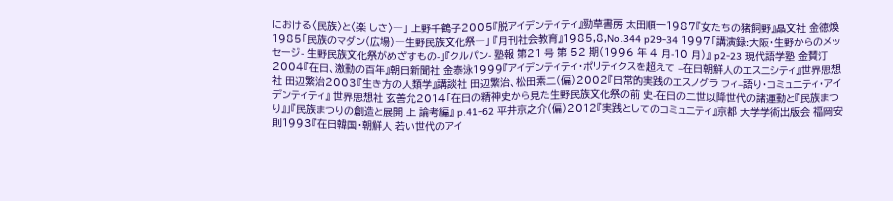における〈民族〉と〈楽 しさ〉―」 上野千鶴子2005『脱アイデンティティ』勁草書房 太田順一1987『女たちの猪飼野』晶文社 金徳煥 1985「民族のマダン(広場)―生野民族文化祭―」 『月刊社会教育』1985,8,No.344 p29-34 1997「講演録:大阪・生野からのメッセージ- 生野民族文化祭がめざすもの-」『クルパン- 塾報 第21 号 第 52 期(1996 年 4 月-10 月)』 p2-23 現代語学塾 金賛汀2004『在日、激動の百年』朝日新聞社 金泰泳1999『アイデンティティ・ポリティクスを超えて –在日朝鮮人のエスニシティ』世界思想社 田辺繁治2003『生き方の人類学』講談社 田辺繁治、松田素二(偏)2002『日常的実践のエスノグラ フィ–語り・コミュニティ・アイデンティティ』 世界思想社 玄善允2014「在日の精神史から見た生野民族文化祭の前 史-在日の二世以降世代の諸運動と『民族まつ り』」『民族まつりの創造と展開 上 論考編』 p.41-62 平井京之介(偏)2012『実践としてのコミュニティ』京都 大学学術出版会 福岡安則1993『在日韓国・朝鮮人 若い世代のアイ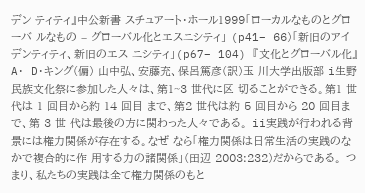デン ティティ』中公新書 スチュアート・ホール1999「ローカルなものとグローバ ルなもの – グローバル化とエスニシティ」 (p41− 66)「新旧のアイデンティティ、新旧のエス ニシティ」(p67− 104) 『文化とグローバル化』A・ D・キング(偏) 山中弘、安藤充、保呂篤彦(訳)玉 川大学出版部 i生野民族文化祭に参加した人々は、第1~3 世代に区 切ることができる。第1 世代は 1 回目から約 14 回目 まで、第2 世代は約 5 回目から 20 回目まで、第 3 世 代は最後の方に関わった人々である。 ii実践が行われる背景には権力関係が存在する。なぜ なら「権力関係は日常生活の実践のなかで複合的に作 用する力の諸関係」(田辺 2003:232)だからである。 つまり、私たちの実践は全て権力関係のもと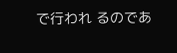で行われ るのであ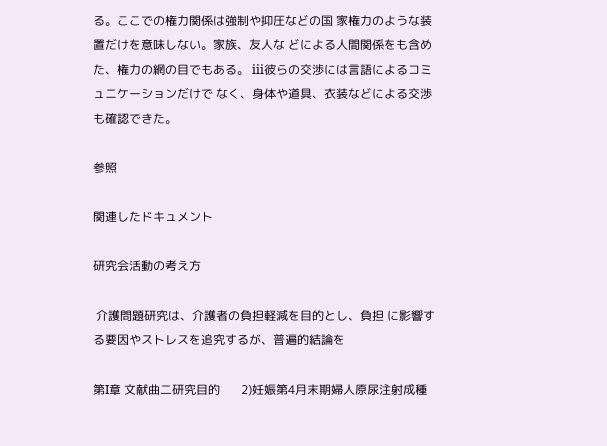る。ここでの権力関係は強制や抑圧などの国 家権力のような装置だけを意味しない。家族、友人な どによる人間関係をも含めた、権力の網の目でもある。 iii彼らの交渉には言語によるコミュニケーションだけで なく、身体や道具、衣装などによる交渉も確認できた。

参照

関連したドキュメント

研究会活動の考え方

 介護問題研究は、介護者の負担軽減を目的とし、負担 に影響する要因やストレスを追究するが、普遍的結論を

第I章 文献曲二研究目的       2)妊娠第4月末期婦人原尿注射成種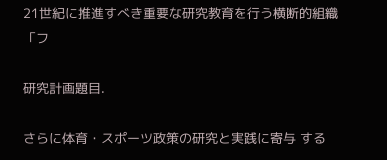21世紀に推進すべき重要な研究教育を行う横断的組織「フ

研究計画題目.

さらに体育・スポーツ政策の研究と実践に寄与 する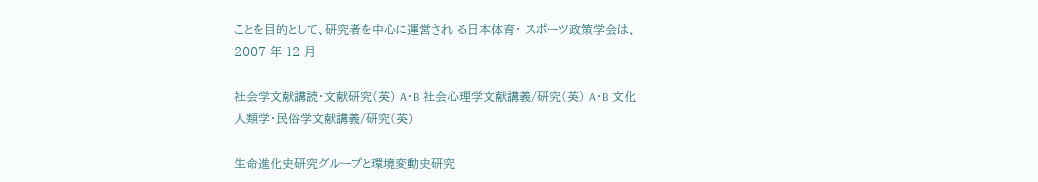ことを目的として、研究者を中心に運営され る日本体育・ スポーツ政策学会は、2007 年 12 月

社会学文献講読・文献研究(英) A・B 社会心理学文献講義/研究(英) A・B 文化人類学・民俗学文献講義/研究(英)

生命進化史研究グループと環境変動史研究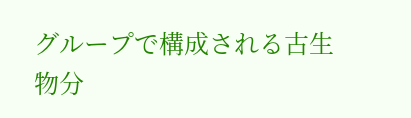グループで構成される古生物分